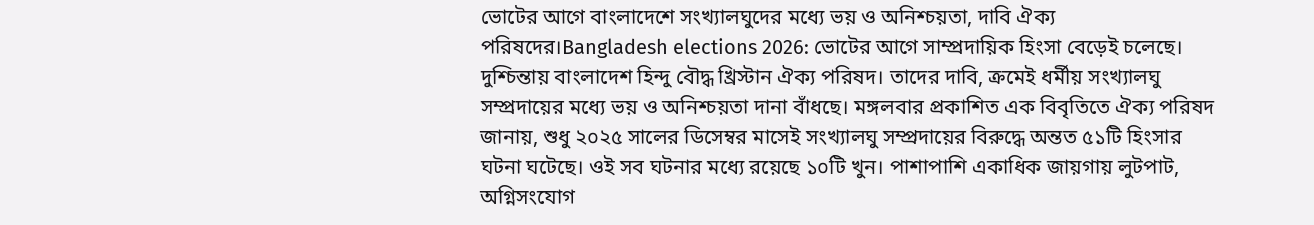ভোটের আগে বাংলাদেশে সংখ্যালঘুদের মধ্যে ভয় ও অনিশ্চয়তা, দাবি ঐক্য পরিষদের।Bangladesh elections 2026: ভোটের আগে সাম্প্রদায়িক হিংসা বেড়েই চলেছে। দুশ্চিন্তায় বাংলাদেশ হিন্দু বৌদ্ধ খ্রিস্টান ঐক্য পরিষদ। তাদের দাবি, ক্রমেই ধর্মীয় সংখ্যালঘু সম্প্রদায়ের মধ্যে ভয় ও অনিশ্চয়তা দানা বাঁধছে। মঙ্গলবার প্রকাশিত এক বিবৃতিতে ঐক্য পরিষদ জানায়, শুধু ২০২৫ সালের ডিসেম্বর মাসেই সংখ্যালঘু সম্প্রদায়ের বিরুদ্ধে অন্তত ৫১টি হিংসার ঘটনা ঘটেছে। ওই সব ঘটনার মধ্যে রয়েছে ১০টি খুন। পাশাপাশি একাধিক জায়গায় লুটপাট, অগ্নিসংযোগ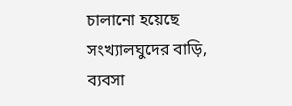চালানো হয়েছে সংখ্যালঘুদের বাড়ি, ব্যবসা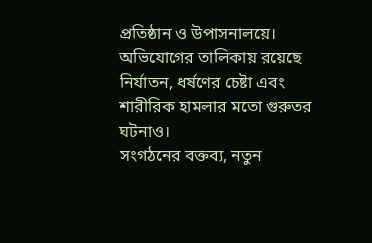প্রতিষ্ঠান ও উপাসনালয়ে। অভিযোগের তালিকায় রয়েছে নির্যাতন, ধর্ষণের চেষ্টা এবং শারীরিক হামলার মতো গুরুতর ঘটনাও।
সংগঠনের বক্তব্য, নতুন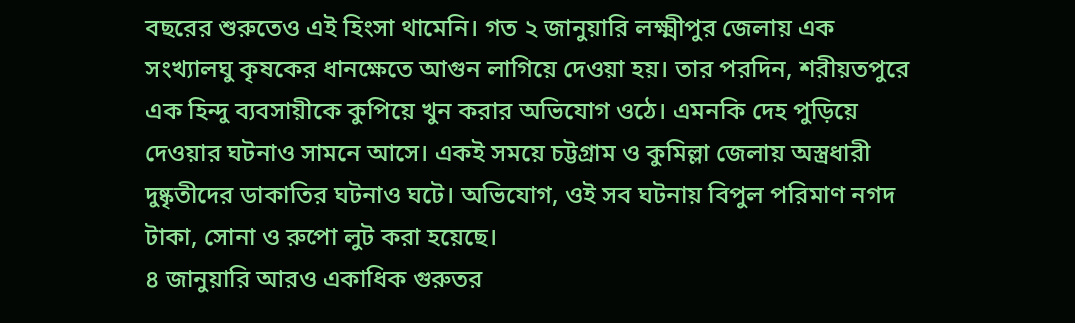বছরের শুরুতেও এই হিংসা থামেনি। গত ২ জানুয়ারি লক্ষ্মীপুর জেলায় এক সংখ্যালঘু কৃষকের ধানক্ষেতে আগুন লাগিয়ে দেওয়া হয়। তার পরদিন, শরীয়তপুরে এক হিন্দু ব্যবসায়ীকে কুপিয়ে খুন করার অভিযোগ ওঠে। এমনকি দেহ পুড়িয়ে দেওয়ার ঘটনাও সামনে আসে। একই সময়ে চট্টগ্রাম ও কুমিল্লা জেলায় অস্ত্রধারী দুষ্কৃতীদের ডাকাতির ঘটনাও ঘটে। অভিযোগ, ওই সব ঘটনায় বিপুল পরিমাণ নগদ টাকা, সোনা ও রুপো লুট করা হয়েছে।
৪ জানুয়ারি আরও একাধিক গুরুতর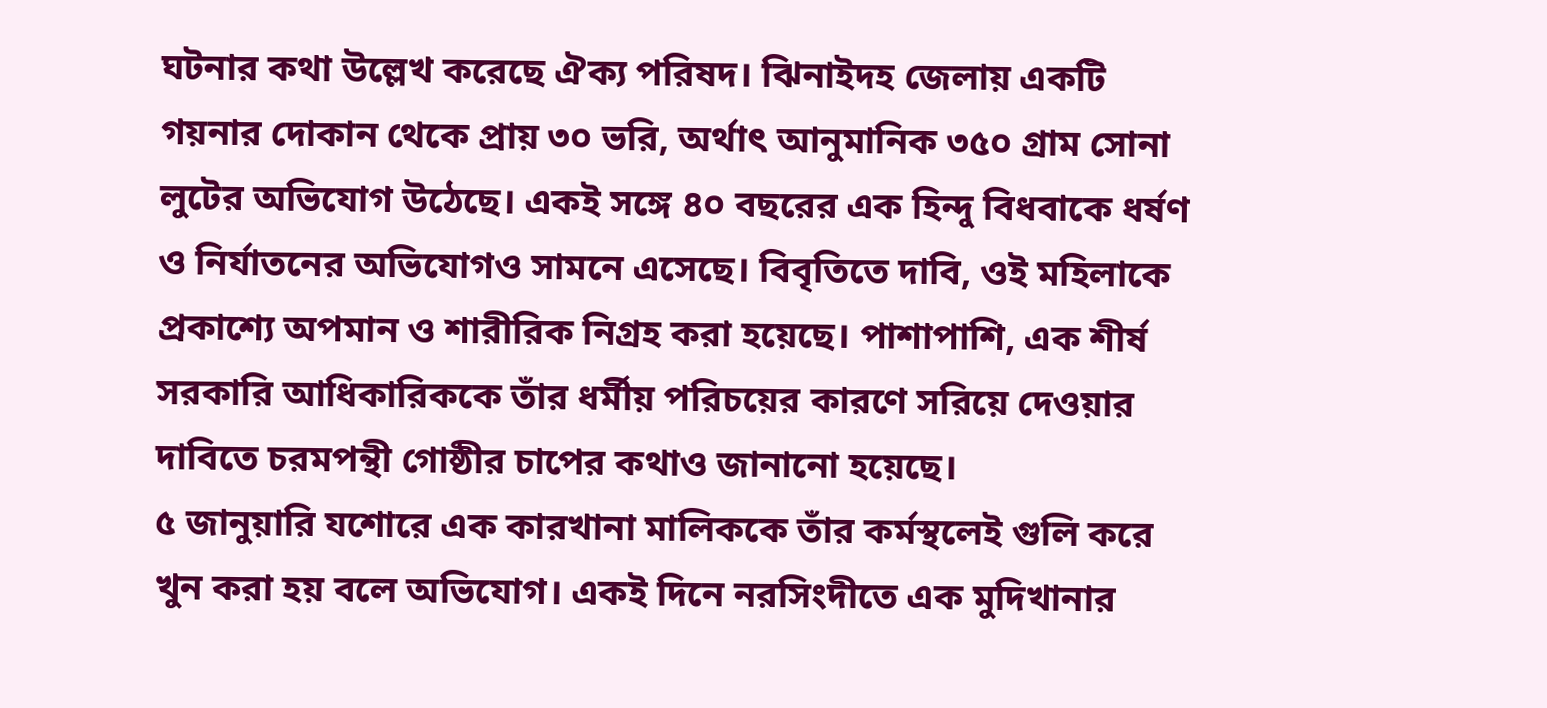ঘটনার কথা উল্লেখ করেছে ঐক্য পরিষদ। ঝিনাইদহ জেলায় একটি গয়নার দোকান থেকে প্রায় ৩০ ভরি, অর্থাৎ আনুমানিক ৩৫০ গ্রাম সোনা লুটের অভিযোগ উঠেছে। একই সঙ্গে ৪০ বছরের এক হিন্দু বিধবাকে ধর্ষণ ও নির্যাতনের অভিযোগও সামনে এসেছে। বিবৃতিতে দাবি, ওই মহিলাকে প্রকাশ্যে অপমান ও শারীরিক নিগ্রহ করা হয়েছে। পাশাপাশি, এক শীর্ষ সরকারি আধিকারিককে তাঁর ধর্মীয় পরিচয়ের কারণে সরিয়ে দেওয়ার দাবিতে চরমপন্থী গোষ্ঠীর চাপের কথাও জানানো হয়েছে।
৫ জানুয়ারি যশোরে এক কারখানা মালিককে তাঁর কর্মস্থলেই গুলি করে খুন করা হয় বলে অভিযোগ। একই দিনে নরসিংদীতে এক মুদিখানার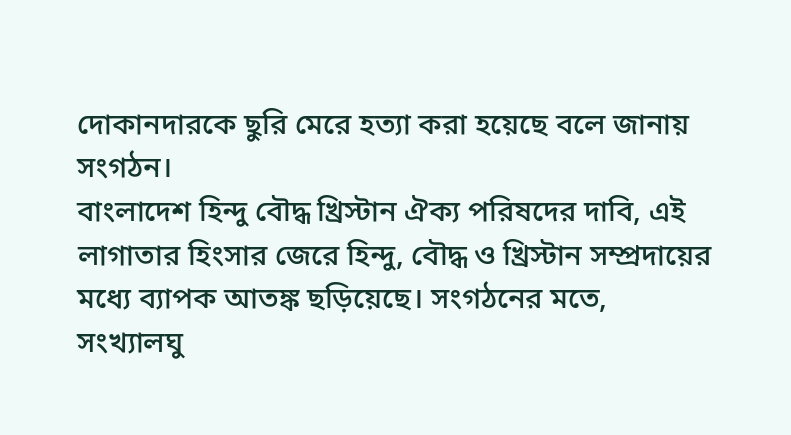দোকানদারকে ছুরি মেরে হত্যা করা হয়েছে বলে জানায় সংগঠন।
বাংলাদেশ হিন্দু বৌদ্ধ খ্রিস্টান ঐক্য পরিষদের দাবি, এই লাগাতার হিংসার জেরে হিন্দু, বৌদ্ধ ও খ্রিস্টান সম্প্রদায়ের মধ্যে ব্যাপক আতঙ্ক ছড়িয়েছে। সংগঠনের মতে, সংখ্যালঘু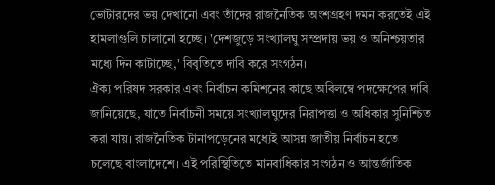ভোটারদের ভয় দেখানো এবং তাঁদের রাজনৈতিক অংশগ্রহণ দমন করতেই এই হামলাগুলি চালানো হচ্ছে। 'দেশজুড়ে সংখ্যালঘু সম্প্রদায় ভয় ও অনিশ্চয়তার মধ্যে দিন কাটাচ্ছে,' বিবৃতিতে দাবি করে সংগঠন।
ঐক্য পরিষদ সরকার এবং নির্বাচন কমিশনের কাছে অবিলম্বে পদক্ষেপের দাবি জানিয়েছে, যাতে নির্বাচনী সময়ে সংখ্যালঘুদের নিরাপত্তা ও অধিকার সুনিশ্চিত করা যায়। রাজনৈতিক টানাপড়েনের মধ্যেই আসন্ন জাতীয় নির্বাচন হতে চলেছে বাংলাদেশে। এই পরিস্থিতিতে মানবাধিকার সংগঠন ও আন্তর্জাতিক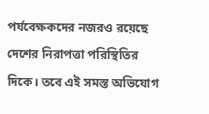পর্যবেক্ষকদের নজরও রয়েছে দেশের নিরাপত্তা পরিস্থিতির দিকে। তবে এই সমস্ত অভিযোগ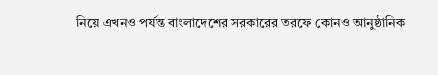নিয়ে এখনও পর্যন্ত বাংলাদেশের সরকারের তরফে কোনও আনুষ্ঠানিক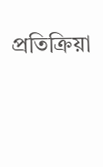প্রতিক্রিয়া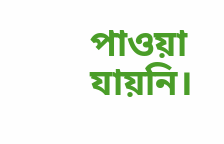পাওয়া যায়নি।